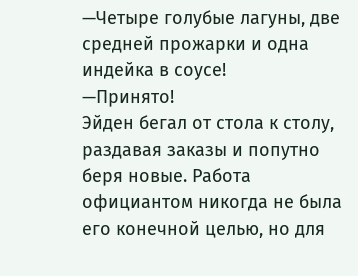—Четыре голубые лагуны, две средней прожарки и одна индейка в соусе!
—Принято!
Эйден бегал от стола к столу, раздавая заказы и попутно беря новые. Работа официантом никогда не была его конечной целью, но для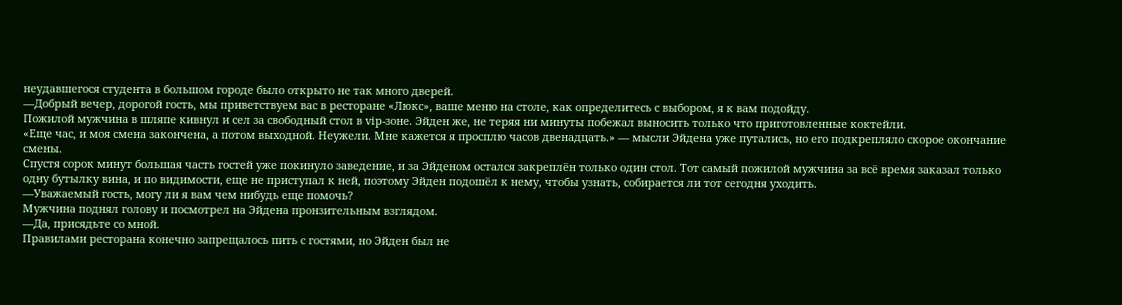неудавшегося студента в большом городе было открыто не так много дверей.
—Добрый вечер, дорогой гость, мы приветствуем вас в ресторане «Люкс», ваше меню на столе, как определитесь с выбором, я к вам подойду.
Пожилой мужчина в шляпе кивнул и сел за свободный стол в vip-зоне. Эйден же, не теряя ни минуты побежал выносить только что приготовленные коктейли.
«Еще час, и моя смена закончена, а потом выходной. Неужели. Мне кажется я просплю часов двенадцать.» — мысли Эйдена уже путались, но его подкрепляло скорое окончание смены.
Спустя сорок минут большая часть гостей уже покинуло заведение, и за Эйденом остался закреплён только один стол. Тот самый пожилой мужчина за всё время заказал только одну бутылку вина, и по видимости, еще не приступал к ней, поэтому Эйден подошёл к нему, чтобы узнать, собирается ли тот сегодня уходить.
—Уважаемый гость, могу ли я вам чем нибудь еще помочь?
Мужчина поднял голову и посмотрел на Эйдена пронзительным взглядом.
—Да, присядьте со мной.
Правилами ресторана конечно запрещалось пить с гостями, но Эйден был не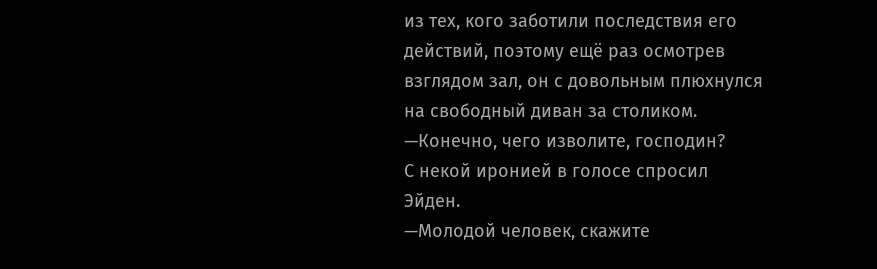из тех, кого заботили последствия его действий, поэтому ещё раз осмотрев взглядом зал, он с довольным плюхнулся на свободный диван за столиком.
—Конечно, чего изволите, господин?
С некой иронией в голосе спросил Эйден.
—Молодой человек, скажите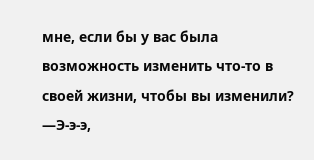мне, если бы у вас была возможность изменить что-то в своей жизни, чтобы вы изменили?
—Э-э-э,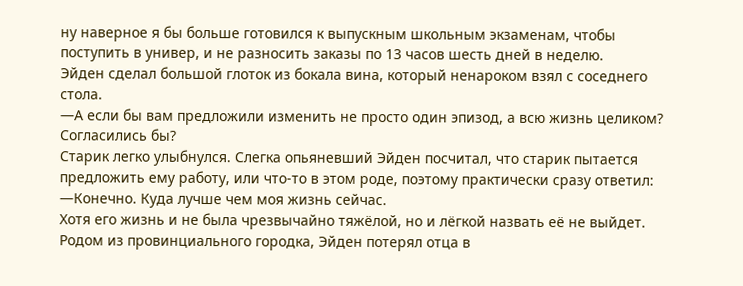ну наверное я бы больше готовился к выпускным школьным экзаменам, чтобы поступить в универ, и не разносить заказы по 13 часов шесть дней в неделю.
Эйден сделал большой глоток из бокала вина, который ненароком взял с соседнего стола.
—А если бы вам предложили изменить не просто один эпизод, а всю жизнь целиком? Согласились бы?
Старик легко улыбнулся. Слегка опьяневший Эйден посчитал, что старик пытается предложить ему работу, или что-то в этом роде, поэтому практически сразу ответил:
—Конечно. Куда лучше чем моя жизнь сейчас.
Хотя его жизнь и не была чрезвычайно тяжёлой, но и лёгкой назвать её не выйдет. Родом из провинциального городка, Эйден потерял отца в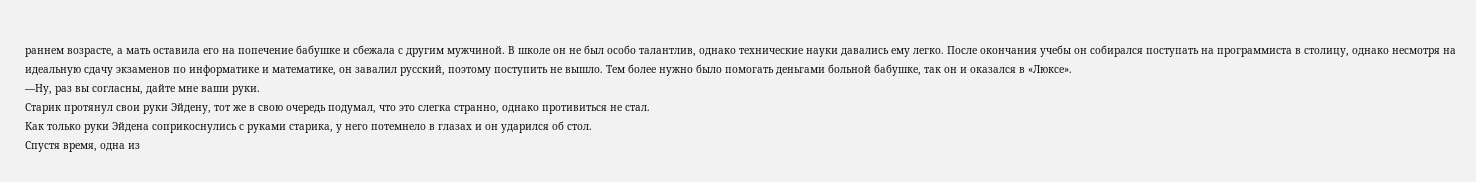раннем возрасте, а мать оставила его на попечение бабушке и сбежала с другим мужчиной. В школе он не был особо талантлив, однако технические науки давались ему легко. После окончания учебы он собирался поступать на программиста в столицу, однако несмотря на идеальную сдачу экзаменов по информатике и математике, он завалил русский, поэтому поступить не вышло. Тем более нужно было помогать деньгами больной бабушке, так он и оказался в «Люксе».
—Ну, раз вы согласны, дайте мне ваши руки.
Старик протянул свои руки Эйдену, тот же в свою очередь подумал, что это слегка странно, однако противиться не стал.
Как только руки Эйдена соприкоснулись с руками старика, у него потемнело в глазах и он ударился об стол.
Спустя время, одна из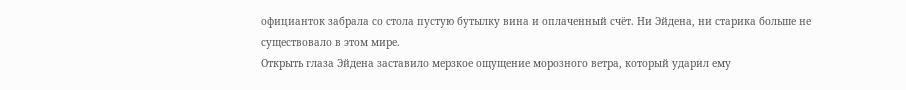официанток забрала со стола пустую бутылку вина и оплаченный счёт. Ни Эйдена, ни старика больше не существовало в этом мире.
Открыть глаза Эйдена заставило мерзкое ощущение морозного ветра, который ударил ему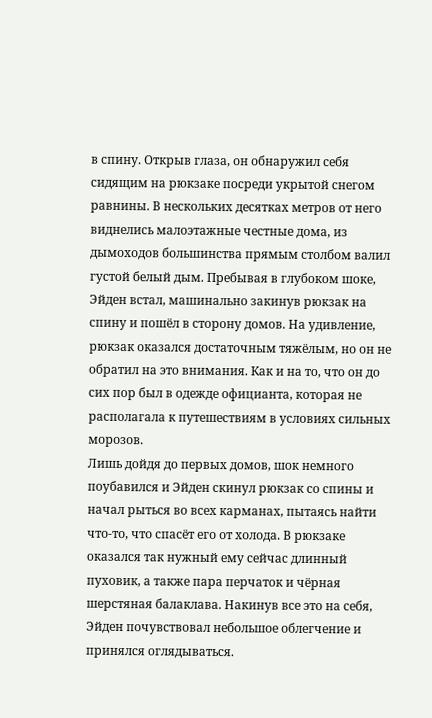в спину. Открыв глаза, он обнаружил себя сидящим на рюкзаке посреди укрытой снегом равнины. В нескольких десятках метров от него виднелись малоэтажные честные дома, из дымоходов большинства прямым столбом валил густой белый дым. Пребывая в глубоком шоке, Эйден встал, машинально закинув рюкзак на спину и пошёл в сторону домов. На удивление, рюкзак оказался достаточным тяжёлым, но он не обратил на это внимания. Как и на то, что он до сих пор был в одежде официанта, которая не располагала к путешествиям в условиях сильных морозов.
Лишь дойдя до первых домов, шок немного поубавился и Эйден скинул рюкзак со спины и начал рыться во всех карманах, пытаясь найти что-то, что спасёт его от холода. В рюкзаке оказался так нужный ему сейчас длинный пуховик, а также пара перчаток и чёрная шерстяная балаклава. Накинув все это на себя, Эйден почувствовал небольшое облегчение и принялся оглядываться.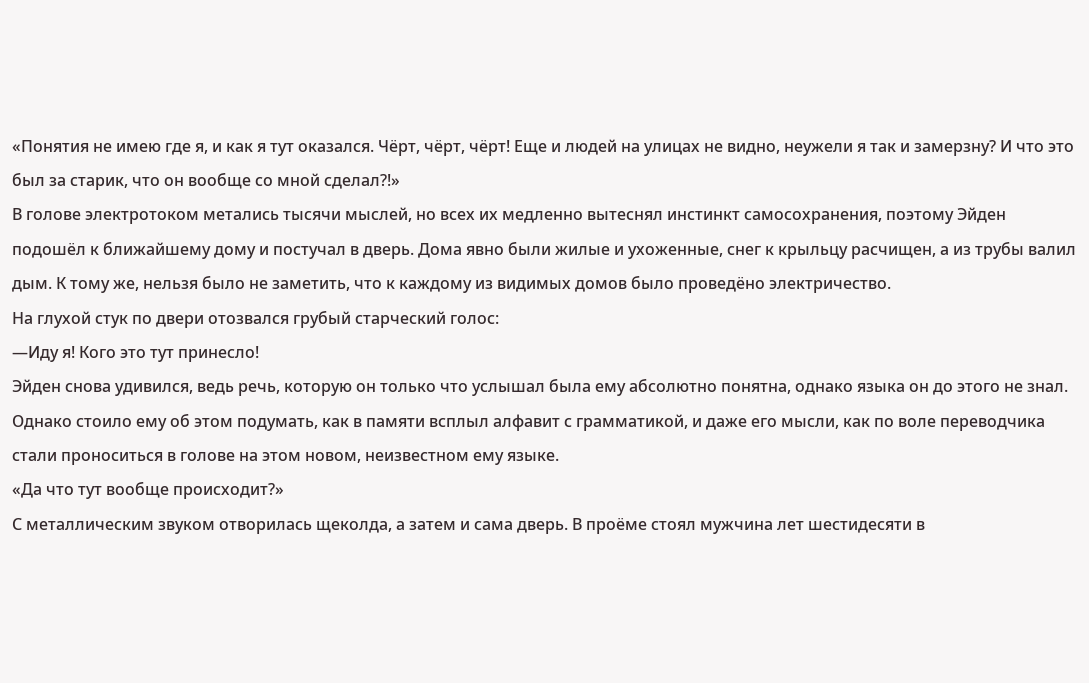«Понятия не имею где я, и как я тут оказался. Чёрт, чёрт, чёрт! Еще и людей на улицах не видно, неужели я так и замерзну? И что это был за старик, что он вообще со мной сделал?!»
В голове электротоком метались тысячи мыслей, но всех их медленно вытеснял инстинкт самосохранения, поэтому Эйден подошёл к ближайшему дому и постучал в дверь. Дома явно были жилые и ухоженные, снег к крыльцу расчищен, а из трубы валил дым. К тому же, нельзя было не заметить, что к каждому из видимых домов было проведёно электричество.
На глухой стук по двери отозвался грубый старческий голос:
—Иду я! Кого это тут принесло!
Эйден снова удивился, ведь речь, которую он только что услышал была ему абсолютно понятна, однако языка он до этого не знал. Однако стоило ему об этом подумать, как в памяти всплыл алфавит с грамматикой, и даже его мысли, как по воле переводчика стали проноситься в голове на этом новом, неизвестном ему языке.
«Да что тут вообще происходит?»
С металлическим звуком отворилась щеколда, а затем и сама дверь. В проёме стоял мужчина лет шестидесяти в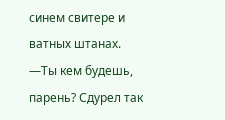синем свитере и ватных штанах.
—Ты кем будешь, парень? Сдурел так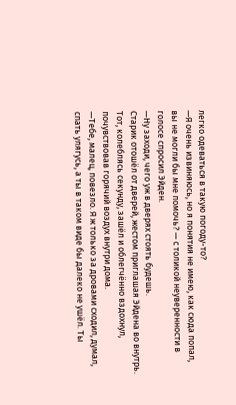легко одеваться в такую погоду-то?
—Я очень извиняюсь, но я понятия не имею, как сюда попал, вы не могли бы мне помочь? — с толикой неуверенности в голосе спросил Эйден.
—Ну заходи, чего уж в дверях стоять будешь.
Старик отошёл от дверей, жестом приглашая Эйдена во внутрь. Тот, колеблясь секунду, зашёл и облегчённо вздохнул, почувствовав горячий воздух внутри дома.
—Тебе, малец, повезло. Я ж только за дровами сходил, думал, спать улягусь, а ты в таком виде бы далеко не ушёл. Ты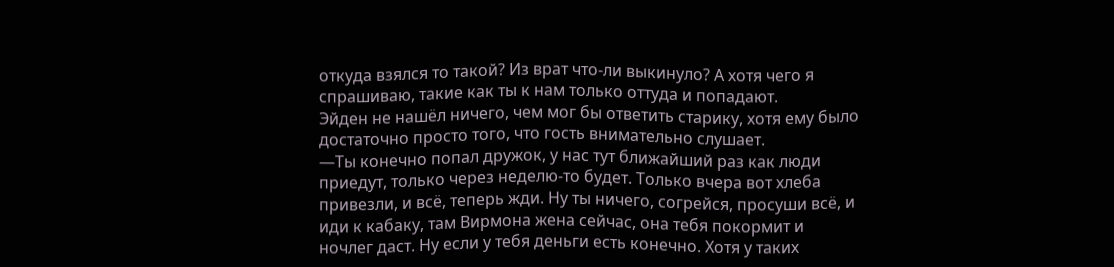откуда взялся то такой? Из врат что-ли выкинуло? А хотя чего я спрашиваю, такие как ты к нам только оттуда и попадают.
Эйден не нашёл ничего, чем мог бы ответить старику, хотя ему было достаточно просто того, что гость внимательно слушает.
—Ты конечно попал дружок, у нас тут ближайший раз как люди приедут, только через неделю-то будет. Только вчера вот хлеба привезли, и всё, теперь жди. Ну ты ничего, согрейся, просуши всё, и иди к кабаку, там Вирмона жена сейчас, она тебя покормит и ночлег даст. Ну если у тебя деньги есть конечно. Хотя у таких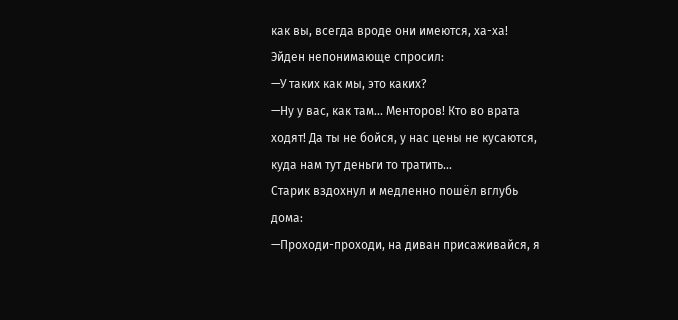как вы, всегда вроде они имеются, ха-ха!
Эйден непонимающе спросил:
—У таких как мы, это каких?
—Ну у вас, как там... Менторов! Кто во врата ходят! Да ты не бойся, у нас цены не кусаются, куда нам тут деньги то тратить...
Старик вздохнул и медленно пошёл вглубь дома:
—Проходи-проходи, на диван присаживайся, я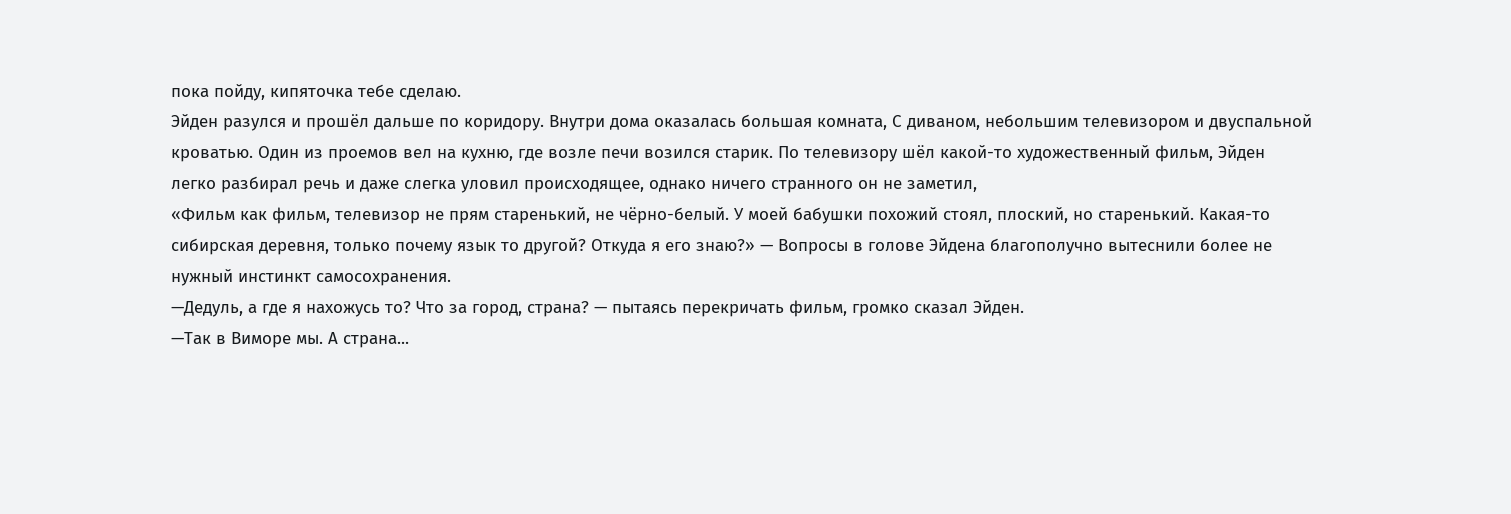пока пойду, кипяточка тебе сделаю.
Эйден разулся и прошёл дальше по коридору. Внутри дома оказалась большая комната, С диваном, небольшим телевизором и двуспальной кроватью. Один из проемов вел на кухню, где возле печи возился старик. По телевизору шёл какой-то художественный фильм, Эйден легко разбирал речь и даже слегка уловил происходящее, однако ничего странного он не заметил,
«Фильм как фильм, телевизор не прям старенький, не чёрно-белый. У моей бабушки похожий стоял, плоский, но старенький. Какая-то сибирская деревня, только почему язык то другой? Откуда я его знаю?» — Вопросы в голове Эйдена благополучно вытеснили более не нужный инстинкт самосохранения.
—Дедуль, а где я нахожусь то? Что за город, страна? — пытаясь перекричать фильм, громко сказал Эйден.
—Так в Виморе мы. А страна...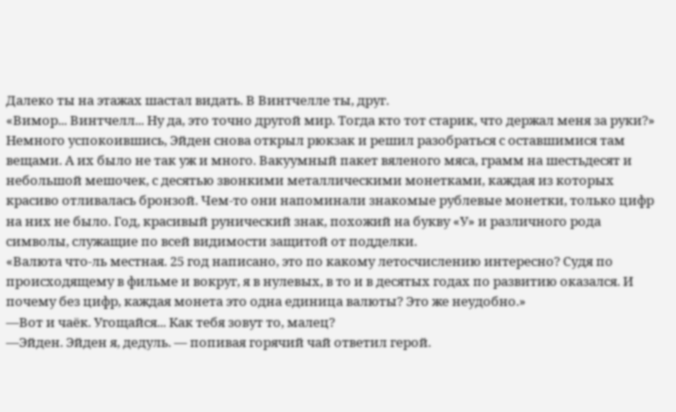Далеко ты на этажах шастал видать. В Винтчелле ты, друг.
«Вимор... Винтчелл... Ну да, это точно другой мир. Тогда кто тот старик, что держал меня за руки?»
Немного успокоившись, Эйден снова открыл рюкзак и решил разобраться с оставшимися там вещами. А их было не так уж и много. Вакуумный пакет вяленого мяса, грамм на шестьдесят и небольшой мешочек, с десятью звонкими металлическими монетками, каждая из которых красиво отливалась бронзой. Чем-то они напоминали знакомые рублевые монетки, только цифр на них не было. Год, красивый рунический знак, похожий на букву «У» и различного рода символы, служащие по всей видимости защитой от подделки.
«Валюта что-ль местная. 25 год написано, это по какому летосчислению интересно? Судя по происходящему в фильме и вокруг, я в нулевых, в то и в десятых годах по развитию оказался. И почему без цифр, каждая монета это одна единица валюты? Это же неудобно.»
—Вот и чаёк. Угощайся... Как тебя зовут то, малец?
—Эйден. Эйден я, дедуль. — попивая горячий чай ответил герой.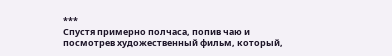***
Спустя примерно полчаса, попив чаю и посмотрев художественный фильм, который,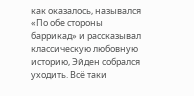как оказалось, назывался «По обе стороны баррикад» и рассказывал классическую любовную историю, Эйден собрался уходить. Всё таки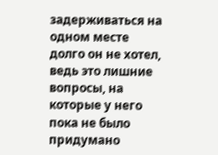задерживаться на одном месте долго он не хотел, ведь это лишние вопросы, на которые у него пока не было придумано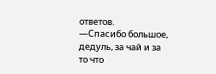ответов.
—Спасибо большое, дедуль, за чай и за то что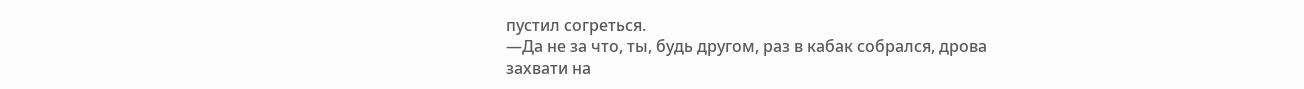пустил согреться.
—Да не за что, ты, будь другом, раз в кабак собрался, дрова захвати на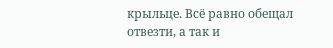крыльце. Всё равно обещал отвезти, а так и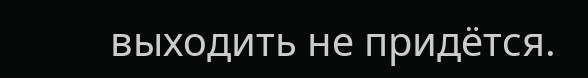выходить не придётся.